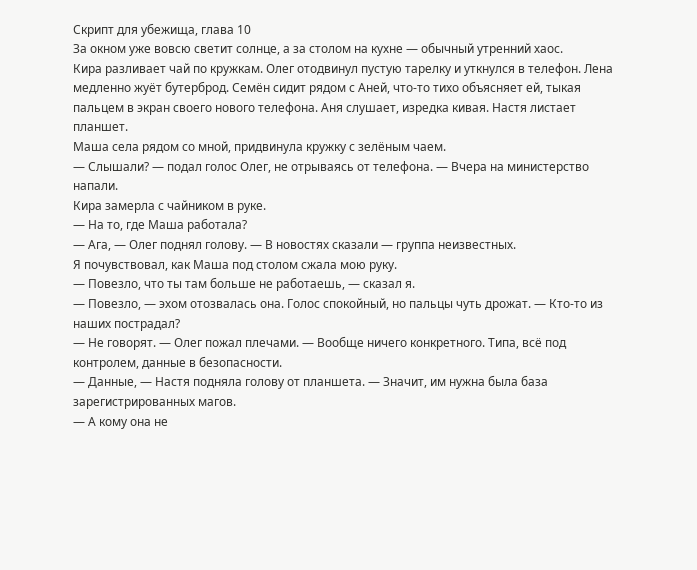Скрипт для убежища, глава 10
За окном уже вовсю светит солнце, а за столом на кухне — обычный утренний хаос.
Кира разливает чай по кружкам. Олег отодвинул пустую тарелку и уткнулся в телефон. Лена медленно жуёт бутерброд. Семён сидит рядом с Аней, что-то тихо объясняет ей, тыкая пальцем в экран своего нового телефона. Аня слушает, изредка кивая. Настя листает планшет.
Маша села рядом со мной, придвинула кружку с зелёным чаем.
— Слышали? — подал голос Олег, не отрываясь от телефона. — Вчера на министерство напали.
Кира замерла с чайником в руке.
— На то, где Маша работала?
— Ага, — Олег поднял голову. — В новостях сказали — группа неизвестных.
Я почувствовал, как Маша под столом сжала мою руку.
— Повезло, что ты там больше не работаешь, — сказал я.
— Повезло, — эхом отозвалась она. Голос спокойный, но пальцы чуть дрожат. — Кто-то из наших пострадал?
— Не говорят. — Олег пожал плечами. — Вообще ничего конкретного. Типа, всё под контролем, данные в безопасности.
— Данные, — Настя подняла голову от планшета. — Значит, им нужна была база зарегистрированных магов.
— А кому она не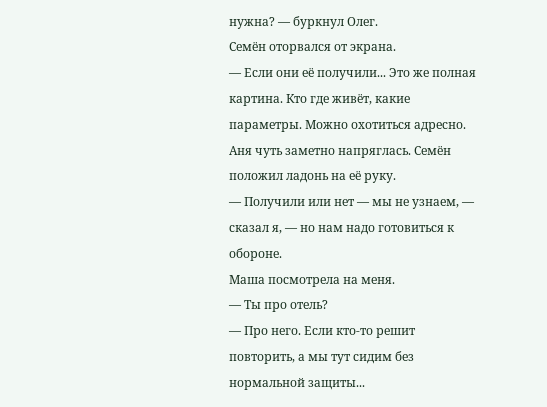нужна? — буркнул Олег.
Семён оторвался от экрана.
— Если они её получили... Это же полная картина. Кто где живёт, какие параметры. Можно охотиться адресно.
Аня чуть заметно напряглась. Семён положил ладонь на её руку.
— Получили или нет — мы не узнаем, — сказал я, — но нам надо готовиться к обороне.
Маша посмотрела на меня.
— Ты про отель?
— Про него. Если кто-то решит повторить, а мы тут сидим без нормальной защиты...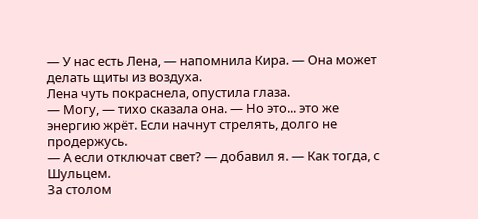— У нас есть Лена, — напомнила Кира. — Она может делать щиты из воздуха.
Лена чуть покраснела, опустила глаза.
— Могу, — тихо сказала она. — Но это... это же энергию жрёт. Если начнут стрелять, долго не продержусь.
— А если отключат свет? — добавил я. — Как тогда, с Шульцем.
За столом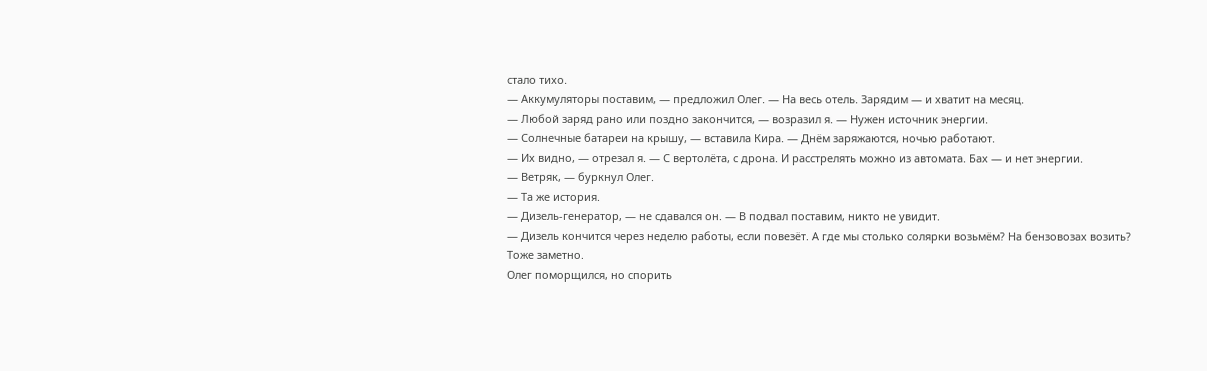стало тихо.
— Аккумуляторы поставим, — предложил Олег. — На весь отель. Зарядим — и хватит на месяц.
— Любой заряд рано или поздно закончится, — возразил я. — Нужен источник энергии.
— Солнечные батареи на крышу, — вставила Кира. — Днём заряжаются, ночью работают.
— Их видно, — отрезал я. — С вертолёта, с дрона. И расстрелять можно из автомата. Бах — и нет энергии.
— Ветряк, — буркнул Олег.
— Та же история.
— Дизель-генератор, — не сдавался он. — В подвал поставим, никто не увидит.
— Дизель кончится через неделю работы, если повезёт. А где мы столько солярки возьмём? На бензовозах возить? Тоже заметно.
Олег поморщился, но спорить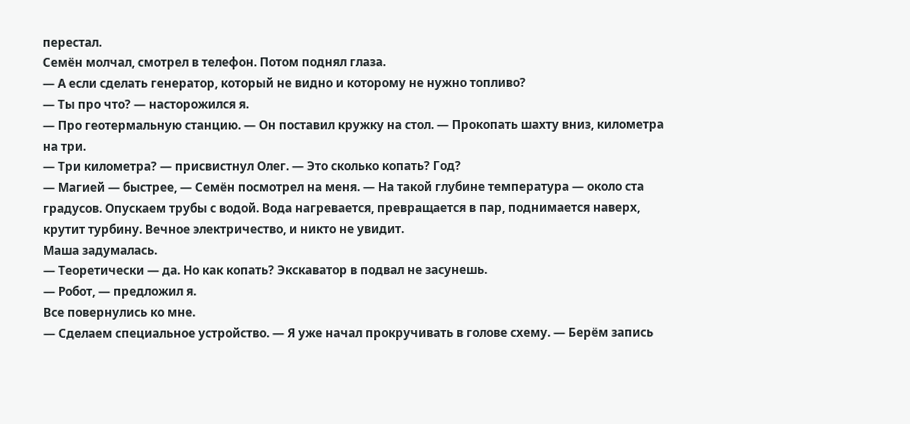перестал.
Семён молчал, смотрел в телефон. Потом поднял глаза.
— А если сделать генератор, который не видно и которому не нужно топливо?
— Ты про что? — насторожился я.
— Про геотермальную станцию. — Он поставил кружку на стол. — Прокопать шахту вниз, километра на три.
— Три километра? — присвистнул Олег. — Это сколько копать? Год?
— Магией — быстрее, — Семён посмотрел на меня. — На такой глубине температура — около ста градусов. Опускаем трубы с водой. Вода нагревается, превращается в пар, поднимается наверх, крутит турбину. Вечное электричество, и никто не увидит.
Маша задумалась.
— Теоретически — да. Но как копать? Экскаватор в подвал не засунешь.
— Робот, — предложил я.
Все повернулись ко мне.
— Сделаем специальное устройство. — Я уже начал прокручивать в голове схему. — Берём запись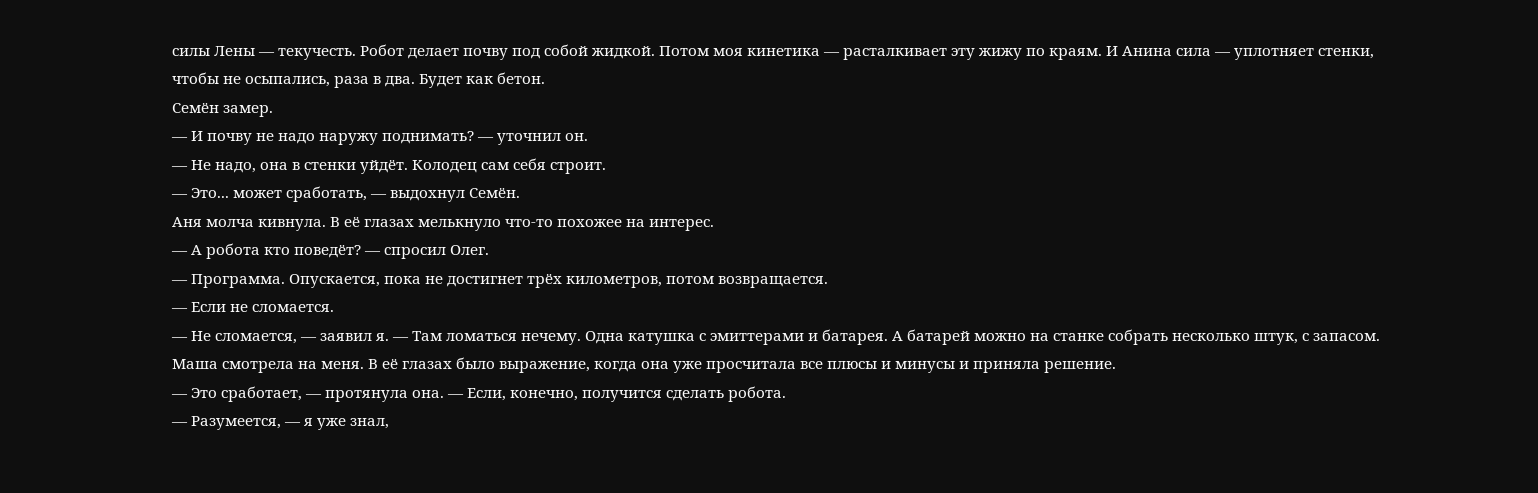силы Лены — текучесть. Робот делает почву под собой жидкой. Потом моя кинетика — расталкивает эту жижу по краям. И Анина сила — уплотняет стенки, чтобы не осыпались, раза в два. Будет как бетон.
Семён замер.
— И почву не надо наружу поднимать? — уточнил он.
— Не надо, она в стенки уйдёт. Колодец сам себя строит.
— Это... может сработать, — выдохнул Семён.
Аня молча кивнула. В её глазах мелькнуло что-то похожее на интерес.
— А робота кто поведёт? — спросил Олег.
— Программа. Опускается, пока не достигнет трёх километров, потом возвращается.
— Если не сломается.
— Не сломается, — заявил я. — Там ломаться нечему. Одна катушка с эмиттерами и батарея. А батарей можно на станке собрать несколько штук, с запасом.
Маша смотрела на меня. В её глазах было выражение, когда она уже просчитала все плюсы и минусы и приняла решение.
— Это сработает, — протянула она. — Если, конечно, получится сделать робота.
— Разумеется, — я уже знал,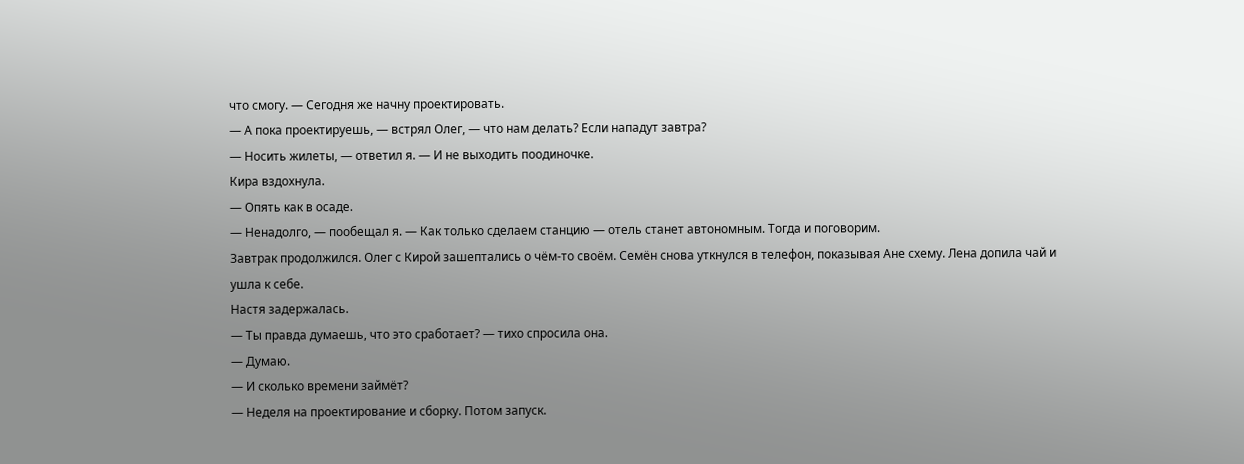что смогу. — Сегодня же начну проектировать.
— А пока проектируешь, — встрял Олег, — что нам делать? Если нападут завтра?
— Носить жилеты, — ответил я. — И не выходить поодиночке.
Кира вздохнула.
— Опять как в осаде.
— Ненадолго, — пообещал я. — Как только сделаем станцию — отель станет автономным. Тогда и поговорим.
Завтрак продолжился. Олег с Кирой зашептались о чём-то своём. Семён снова уткнулся в телефон, показывая Ане схему. Лена допила чай и ушла к себе.
Настя задержалась.
— Ты правда думаешь, что это сработает? — тихо спросила она.
— Думаю.
— И сколько времени займёт?
— Неделя на проектирование и сборку. Потом запуск.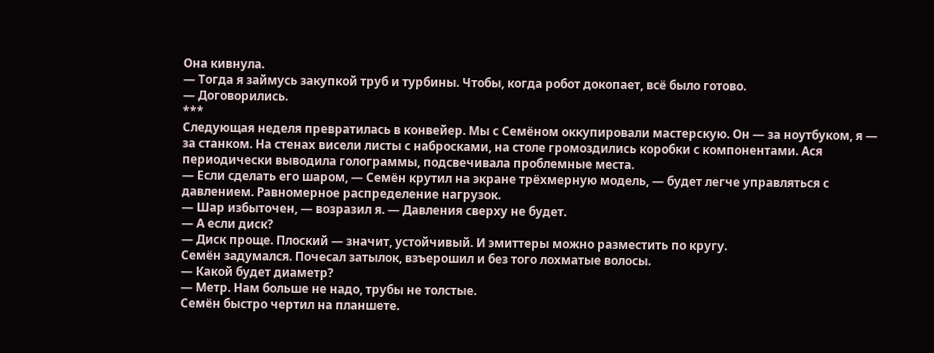Она кивнула.
— Тогда я займусь закупкой труб и турбины. Чтобы, когда робот докопает, всё было готово.
— Договорились.
***
Следующая неделя превратилась в конвейер. Мы с Семёном оккупировали мастерскую. Он — за ноутбуком, я — за станком. На стенах висели листы с набросками, на столе громоздились коробки с компонентами. Ася периодически выводила голограммы, подсвечивала проблемные места.
— Если сделать его шаром, — Семён крутил на экране трёхмерную модель, — будет легче управляться с давлением. Равномерное распределение нагрузок.
— Шар избыточен, — возразил я. — Давления сверху не будет.
— А если диск?
— Диск проще. Плоский — значит, устойчивый. И эмиттеры можно разместить по кругу.
Семён задумался. Почесал затылок, взъерошил и без того лохматые волосы.
— Какой будет диаметр?
— Метр. Нам больше не надо, трубы не толстые.
Семён быстро чертил на планшете.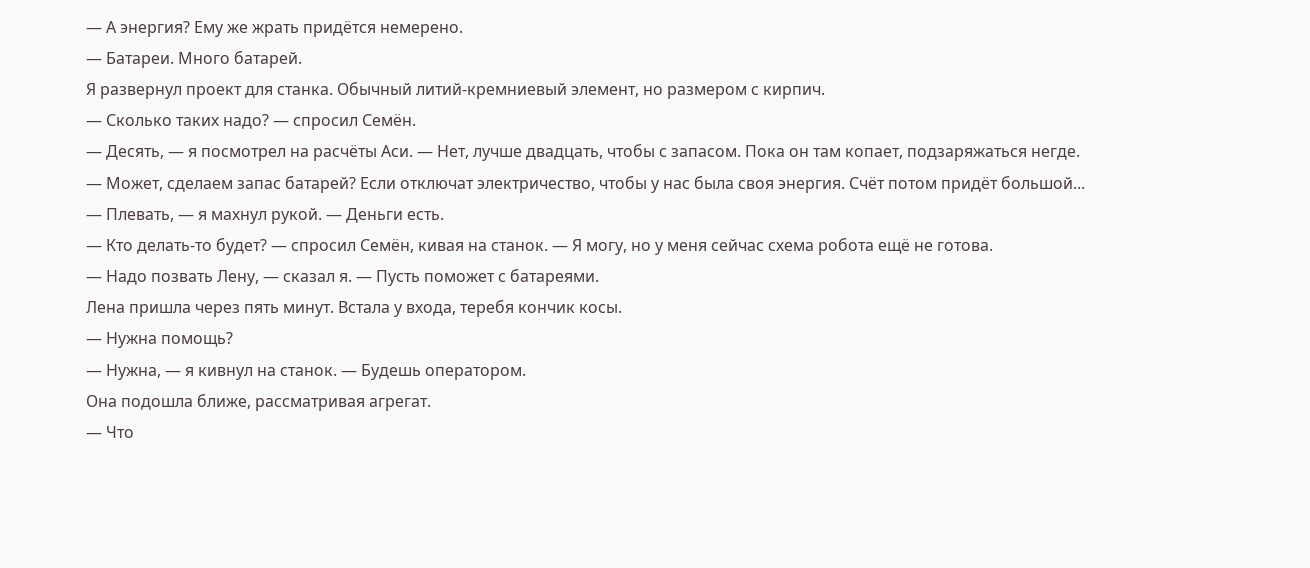— А энергия? Ему же жрать придётся немерено.
— Батареи. Много батарей.
Я развернул проект для станка. Обычный литий-кремниевый элемент, но размером с кирпич.
— Сколько таких надо? — спросил Семён.
— Десять, — я посмотрел на расчёты Аси. — Нет, лучше двадцать, чтобы с запасом. Пока он там копает, подзаряжаться негде.
— Может, сделаем запас батарей? Если отключат электричество, чтобы у нас была своя энергия. Счёт потом придёт большой...
— Плевать, — я махнул рукой. — Деньги есть.
— Кто делать-то будет? — спросил Семён, кивая на станок. — Я могу, но у меня сейчас схема робота ещё не готова.
— Надо позвать Лену, — сказал я. — Пусть поможет с батареями.
Лена пришла через пять минут. Встала у входа, теребя кончик косы.
— Нужна помощь?
— Нужна, — я кивнул на станок. — Будешь оператором.
Она подошла ближе, рассматривая агрегат.
— Что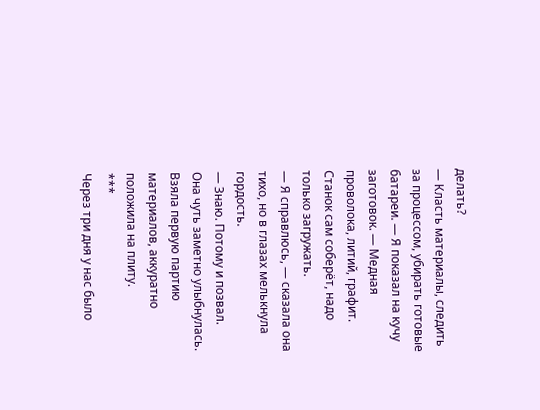делать?
— Класть материалы, следить за процессом, убирать готовые батареи. — Я показал на кучу заготовок. — Медная проволока, литий, графит. Станок сам соберёт, надо только загружать.
— Я справлюсь, — сказала она тихо, но в глазах мелькнула гордость.
— Знаю. Потому и позвал.
Она чуть заметно улыбнулась. Взяла первую партию материалов, аккуратно положила на плиту.
***
Через три дня у нас было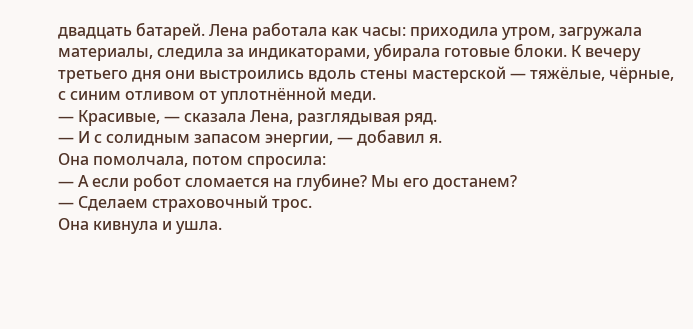двадцать батарей. Лена работала как часы: приходила утром, загружала материалы, следила за индикаторами, убирала готовые блоки. К вечеру третьего дня они выстроились вдоль стены мастерской — тяжёлые, чёрные, с синим отливом от уплотнённой меди.
— Красивые, — сказала Лена, разглядывая ряд.
— И с солидным запасом энергии, — добавил я.
Она помолчала, потом спросила:
— А если робот сломается на глубине? Мы его достанем?
— Сделаем страховочный трос.
Она кивнула и ушла.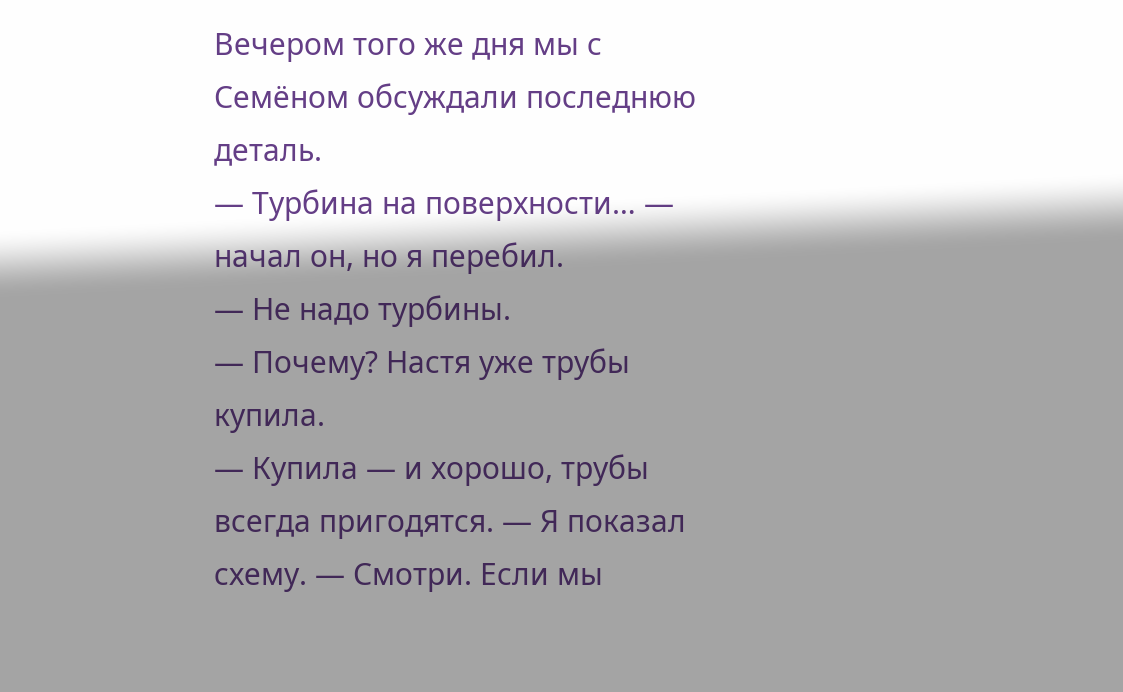Вечером того же дня мы с Семёном обсуждали последнюю деталь.
— Турбина на поверхности… — начал он, но я перебил.
— Не надо турбины.
— Почему? Настя уже трубы купила.
— Купила — и хорошо, трубы всегда пригодятся. — Я показал схему. — Смотри. Если мы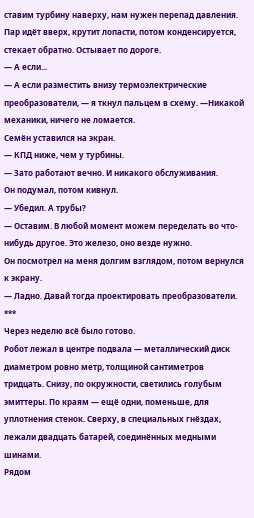ставим турбину наверху, нам нужен перепад давления. Пар идёт вверх, крутит лопасти, потом конденсируется, стекает обратно. Остывает по дороге.
— А если...
— А если разместить внизу термоэлектрические преобразователи, — я ткнул пальцем в схему. —Никакой механики, ничего не ломается.
Семён уставился на экран.
— КПД ниже, чем у турбины.
— Зато работают вечно. И никакого обслуживания.
Он подумал, потом кивнул.
— Убедил. А трубы?
— Оставим. В любой момент можем переделать во что-нибудь другое. Это железо, оно везде нужно.
Он посмотрел на меня долгим взглядом, потом вернулся к экрану.
— Ладно. Давай тогда проектировать преобразователи.
***
Через неделю всё было готово.
Робот лежал в центре подвала — металлический диск диаметром ровно метр, толщиной сантиметров тридцать. Снизу, по окружности, светились голубым эмиттеры. По краям — ещё одни, поменьше, для уплотнения стенок. Сверху, в специальных гнёздах, лежали двадцать батарей, соединённых медными шинами.
Рядом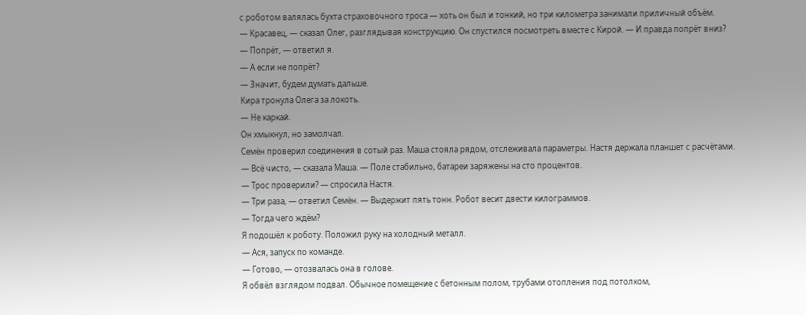с роботом валялась бухта страховочного троса — хоть он был и тонкий, но три километра занимали приличный объём.
— Красавец, — сказал Олег, разглядывая конструкцию. Он спустился посмотреть вместе с Кирой. — И правда попрёт вниз?
— Попрёт, — ответил я.
— А если не попрёт?
— Значит, будем думать дальше.
Кира тронула Олега за локоть.
— Не каркай.
Он хмыкнул, но замолчал.
Семён проверил соединения в сотый раз. Маша стояла рядом, отслеживала параметры. Настя держала планшет с расчётами.
— Всё чисто, — сказала Маша. — Поле стабильно, батареи заряжены на сто процентов.
— Трос проверили? — спросила Настя.
— Три раза, — ответил Семён. — Выдержит пять тонн. Робот весит двести килограммов.
— Тогда чего ждём?
Я подошёл к роботу. Положил руку на холодный металл.
— Ася, запуск по команде.
— Готово, — отозвалась она в голове.
Я обвёл взглядом подвал. Обычное помещение с бетонным полом, трубами отопления под потолком,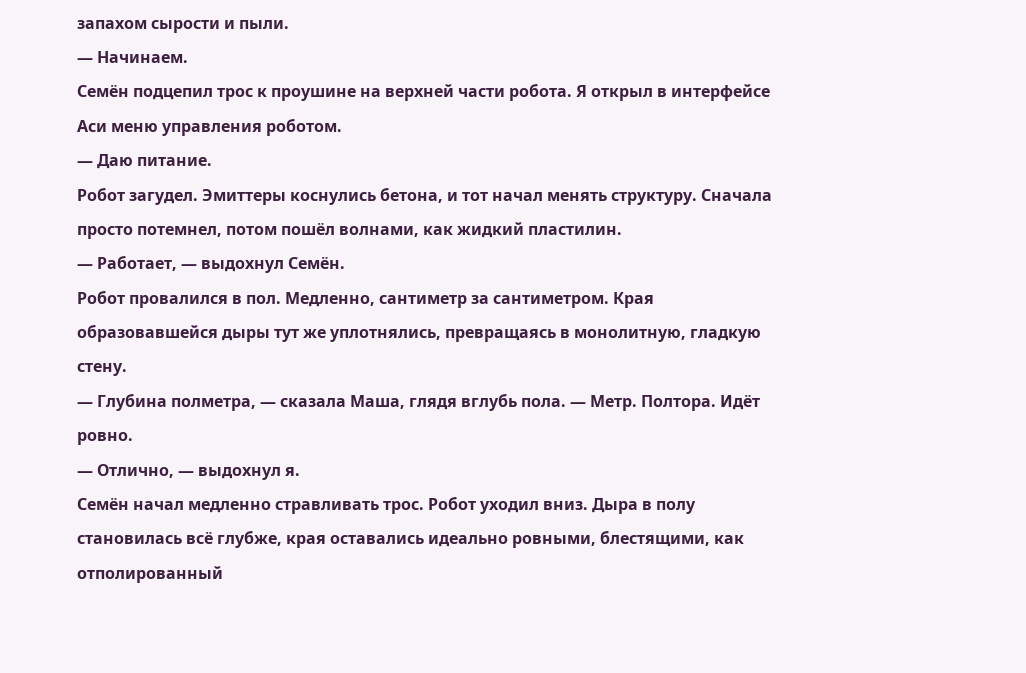запахом сырости и пыли.
— Начинаем.
Семён подцепил трос к проушине на верхней части робота. Я открыл в интерфейсе Аси меню управления роботом.
— Даю питание.
Робот загудел. Эмиттеры коснулись бетона, и тот начал менять структуру. Сначала просто потемнел, потом пошёл волнами, как жидкий пластилин.
— Работает, — выдохнул Семён.
Робот провалился в пол. Медленно, сантиметр за сантиметром. Края образовавшейся дыры тут же уплотнялись, превращаясь в монолитную, гладкую стену.
— Глубина полметра, — сказала Маша, глядя вглубь пола. — Метр. Полтора. Идёт ровно.
— Отлично, — выдохнул я.
Семён начал медленно стравливать трос. Робот уходил вниз. Дыра в полу становилась всё глубже, края оставались идеально ровными, блестящими, как отполированный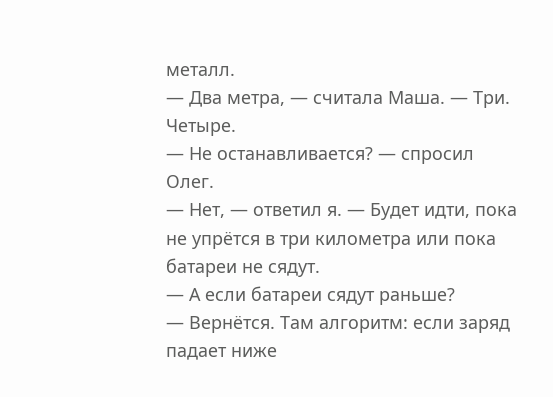металл.
— Два метра, — считала Маша. — Три. Четыре.
— Не останавливается? — спросил Олег.
— Нет, — ответил я. — Будет идти, пока не упрётся в три километра или пока батареи не сядут.
— А если батареи сядут раньше?
— Вернётся. Там алгоритм: если заряд падает ниже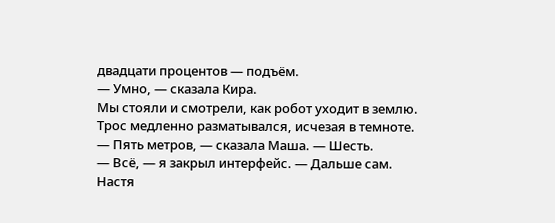двадцати процентов — подъём.
— Умно, — сказала Кира.
Мы стояли и смотрели, как робот уходит в землю. Трос медленно разматывался, исчезая в темноте.
— Пять метров, — сказала Маша. — Шесть.
— Всё, — я закрыл интерфейс. — Дальше сам.
Настя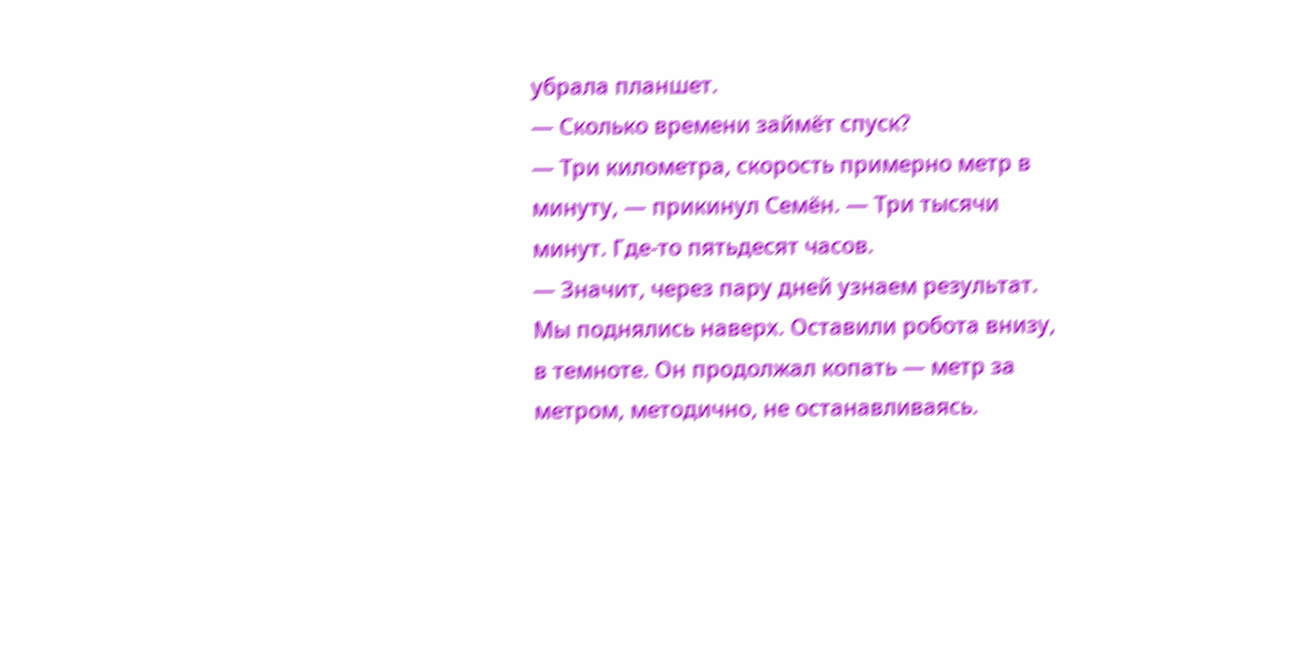убрала планшет.
— Сколько времени займёт спуск?
— Три километра, скорость примерно метр в минуту, — прикинул Семён. — Три тысячи минут. Где-то пятьдесят часов.
— Значит, через пару дней узнаем результат.
Мы поднялись наверх. Оставили робота внизу, в темноте. Он продолжал копать — метр за метром, методично, не останавливаясь.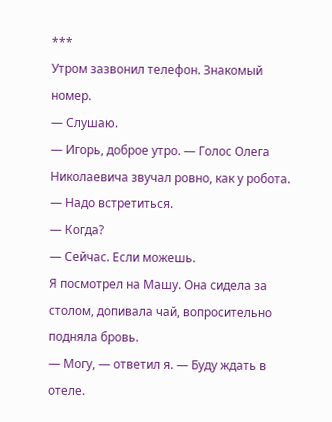***
Утром зазвонил телефон. Знакомый номер.
— Слушаю.
— Игорь, доброе утро. — Голос Олега Николаевича звучал ровно, как у робота. — Надо встретиться.
— Когда?
— Сейчас. Если можешь.
Я посмотрел на Машу. Она сидела за столом, допивала чай, вопросительно подняла бровь.
— Могу, — ответил я. — Буду ждать в отеле.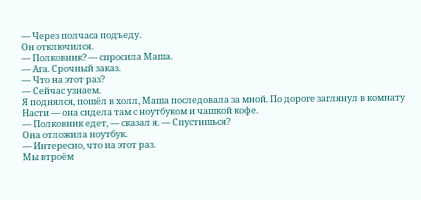— Через полчаса подъеду.
Он отключился.
— Полковник? — спросила Маша.
— Ага. Срочный заказ.
— Что на этот раз?
— Сейчас узнаем.
Я поднялся, пошёл в холл, Маша последовала за мной. По дороге заглянул в комнату Насти — она сидела там с ноутбуком и чашкой кофе.
— Полковник едет, — сказал я. — Спустишься?
Она отложила ноутбук.
— Интересно, что на этот раз.
Мы втроём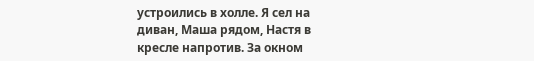устроились в холле. Я сел на диван, Маша рядом, Настя в кресле напротив. За окном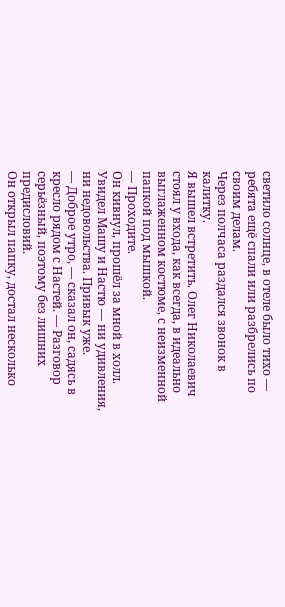светило солнце, в отеле было тихо — ребята ещё спали или разбрелись по своим делам.
Через полчаса раздался звонок в калитку.
Я вышел встретить. Олег Николаевич стоял у входа, как всегда, в идеально выглаженном костюме, с неизменной папкой под мышкой.
— Проходите.
Он кивнул, прошёл за мной в холл. Увидел Машу и Настю — ни удивления, ни недовольства. Привык уже.
— Доброе утро, — сказал он, садясь в кресло рядом с Настей. — Разговор серьёзный, поэтому без лишних предисловий.
Он открыл папку, достал несколько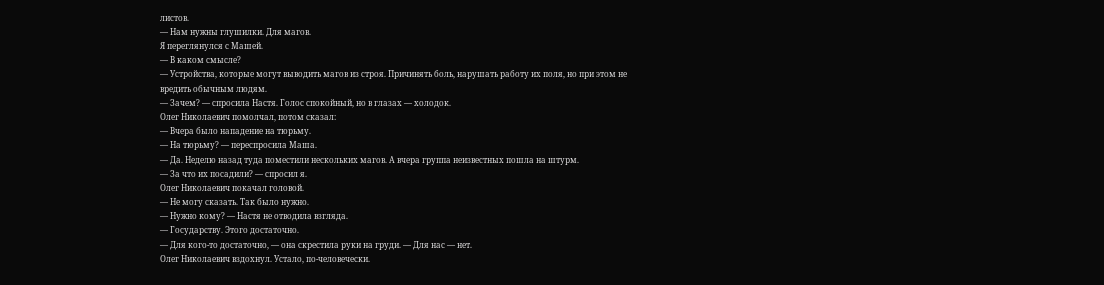листов.
— Нам нужны глушилки. Для магов.
Я переглянулся с Машей.
— В каком смысле?
— Устройства, которые могут выводить магов из строя. Причинять боль, нарушать работу их поля, но при этом не вредить обычным людям.
— Зачем? — спросила Настя. Голос спокойный, но в глазах — холодок.
Олег Николаевич помолчал, потом сказал:
— Вчера было нападение на тюрьму.
— На тюрьму? — переспросила Маша.
— Да. Неделю назад туда поместили нескольких магов. А вчера группа неизвестных пошла на штурм.
— За что их посадили? — спросил я.
Олег Николаевич покачал головой.
— Не могу сказать. Так было нужно.
— Нужно кому? — Настя не отводила взгляда.
— Государству. Этого достаточно.
— Для кого-то достаточно, — она скрестила руки на груди. — Для нас — нет.
Олег Николаевич вздохнул. Устало, по-человечески.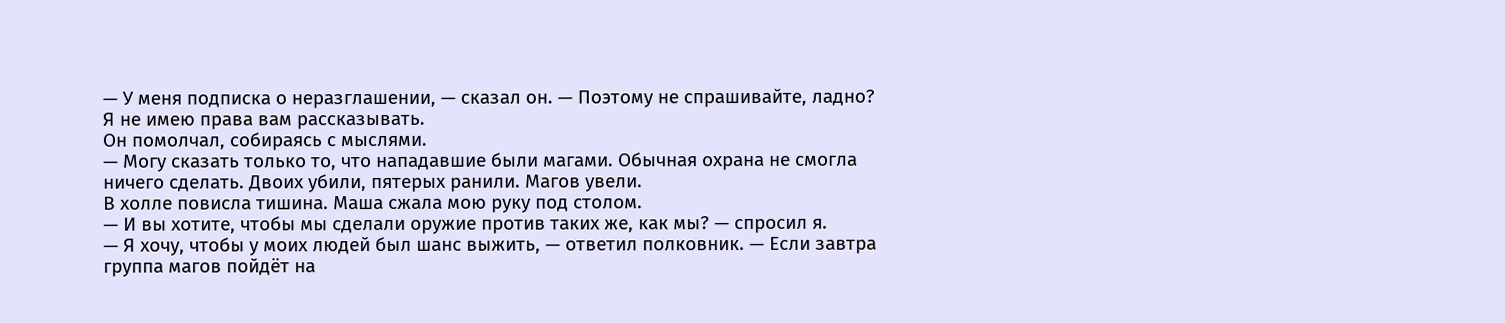— У меня подписка о неразглашении, — сказал он. — Поэтому не спрашивайте, ладно? Я не имею права вам рассказывать.
Он помолчал, собираясь с мыслями.
— Могу сказать только то, что нападавшие были магами. Обычная охрана не смогла ничего сделать. Двоих убили, пятерых ранили. Магов увели.
В холле повисла тишина. Маша сжала мою руку под столом.
— И вы хотите, чтобы мы сделали оружие против таких же, как мы? — спросил я.
— Я хочу, чтобы у моих людей был шанс выжить, — ответил полковник. — Если завтра группа магов пойдёт на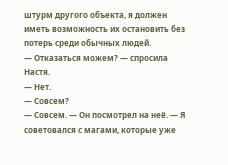штурм другого объекта, я должен иметь возможность их остановить без потерь среди обычных людей.
— Отказаться можем? — спросила Настя.
— Нет.
— Совсем?
— Совсем. — Он посмотрел на неё. — Я советовался с магами, которые уже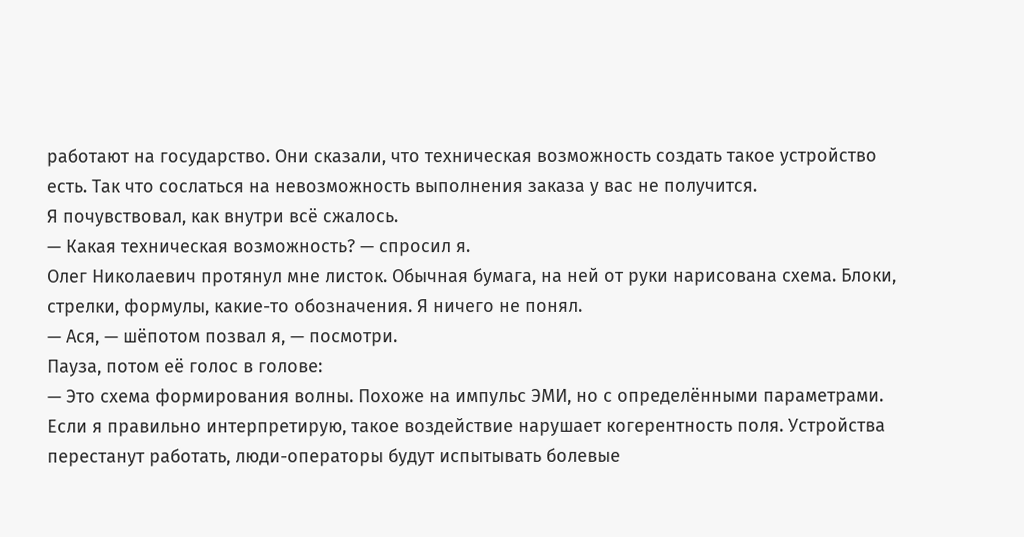работают на государство. Они сказали, что техническая возможность создать такое устройство есть. Так что сослаться на невозможность выполнения заказа у вас не получится.
Я почувствовал, как внутри всё сжалось.
— Какая техническая возможность? — спросил я.
Олег Николаевич протянул мне листок. Обычная бумага, на ней от руки нарисована схема. Блоки, стрелки, формулы, какие-то обозначения. Я ничего не понял.
— Ася, — шёпотом позвал я, — посмотри.
Пауза, потом её голос в голове:
— Это схема формирования волны. Похоже на импульс ЭМИ, но с определёнными параметрами. Если я правильно интерпретирую, такое воздействие нарушает когерентность поля. Устройства перестанут работать, люди-операторы будут испытывать болевые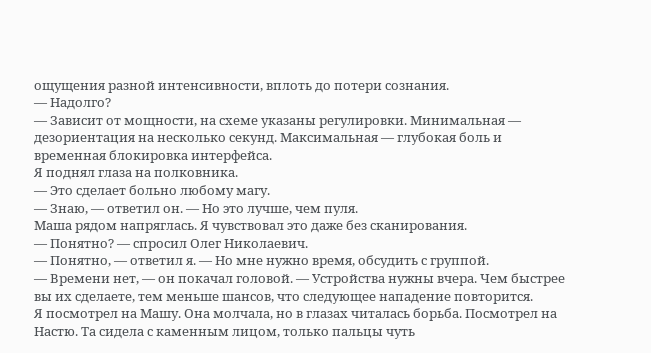ощущения разной интенсивности, вплоть до потери сознания.
— Надолго?
— Зависит от мощности, на схеме указаны регулировки. Минимальная — дезориентация на несколько секунд. Максимальная — глубокая боль и временная блокировка интерфейса.
Я поднял глаза на полковника.
— Это сделает больно любому магу.
— Знаю, — ответил он. — Но это лучше, чем пуля.
Маша рядом напряглась. Я чувствовал это даже без сканирования.
— Понятно? — спросил Олег Николаевич.
— Понятно, — ответил я. — Но мне нужно время, обсудить с группой.
— Времени нет, — он покачал головой. — Устройства нужны вчера. Чем быстрее вы их сделаете, тем меньше шансов, что следующее нападение повторится.
Я посмотрел на Машу. Она молчала, но в глазах читалась борьба. Посмотрел на Настю. Та сидела с каменным лицом, только пальцы чуть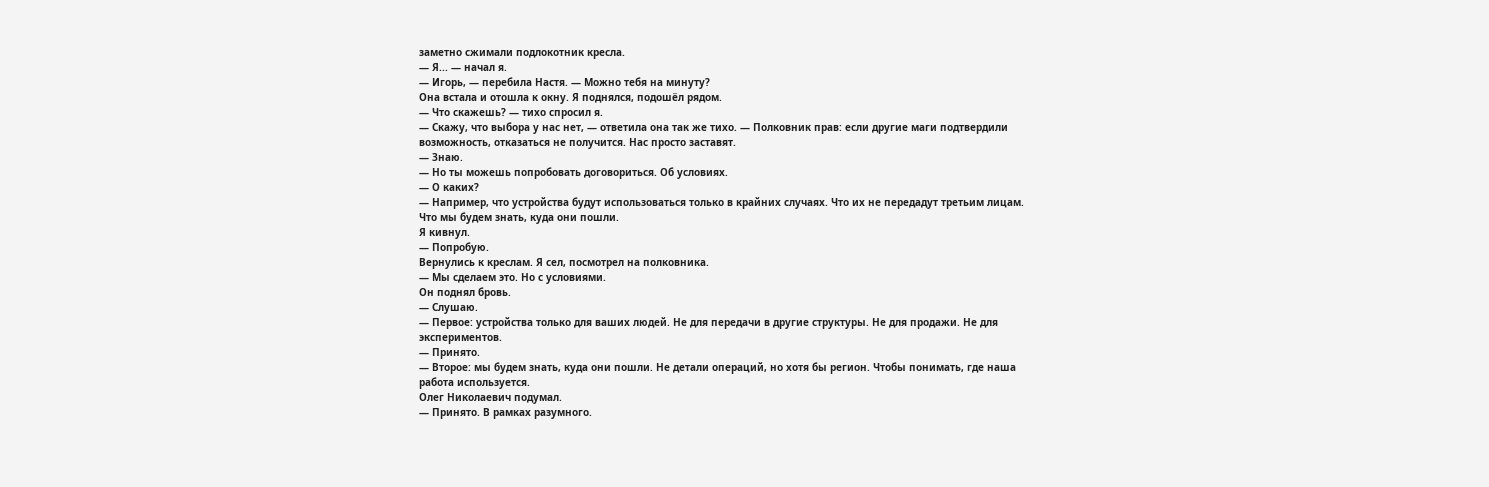заметно сжимали подлокотник кресла.
— Я... — начал я.
— Игорь, — перебила Настя. — Можно тебя на минуту?
Она встала и отошла к окну. Я поднялся, подошёл рядом.
— Что скажешь? — тихо спросил я.
— Скажу, что выбора у нас нет, — ответила она так же тихо. — Полковник прав: если другие маги подтвердили возможность, отказаться не получится. Нас просто заставят.
— Знаю.
— Но ты можешь попробовать договориться. Об условиях.
— О каких?
— Например, что устройства будут использоваться только в крайних случаях. Что их не передадут третьим лицам. Что мы будем знать, куда они пошли.
Я кивнул.
— Попробую.
Вернулись к креслам. Я сел, посмотрел на полковника.
— Мы сделаем это. Но с условиями.
Он поднял бровь.
— Слушаю.
— Первое: устройства только для ваших людей. Не для передачи в другие структуры. Не для продажи. Не для экспериментов.
— Принято.
— Второе: мы будем знать, куда они пошли. Не детали операций, но хотя бы регион. Чтобы понимать, где наша работа используется.
Олег Николаевич подумал.
— Принято. В рамках разумного.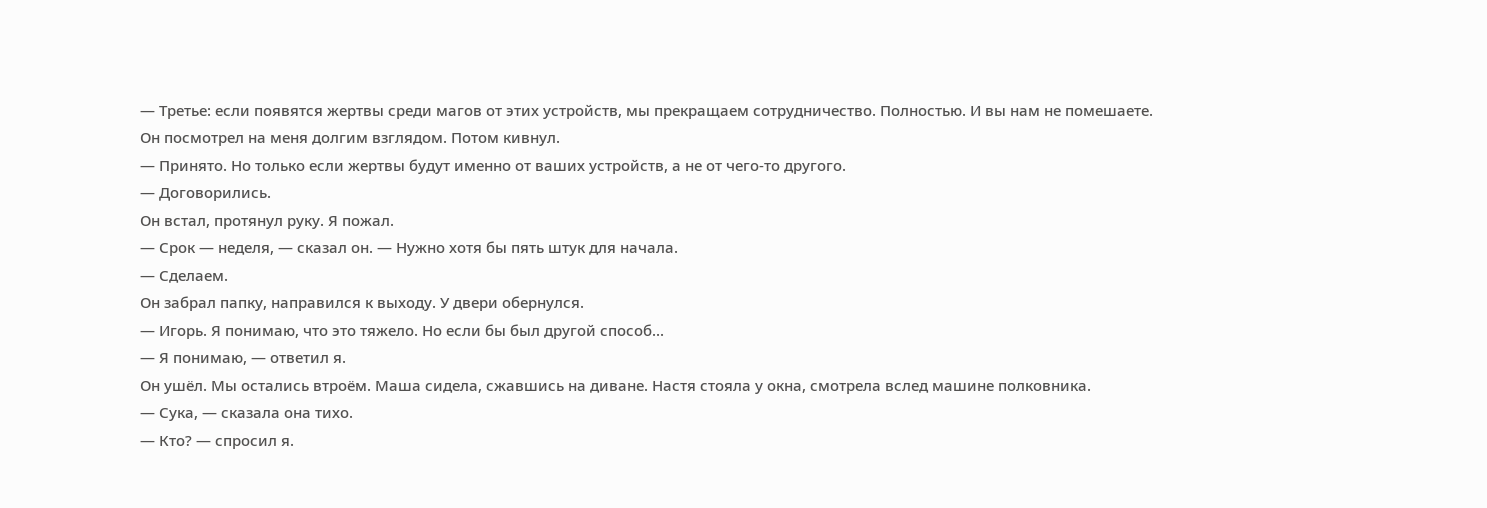— Третье: если появятся жертвы среди магов от этих устройств, мы прекращаем сотрудничество. Полностью. И вы нам не помешаете.
Он посмотрел на меня долгим взглядом. Потом кивнул.
— Принято. Но только если жертвы будут именно от ваших устройств, а не от чего-то другого.
— Договорились.
Он встал, протянул руку. Я пожал.
— Срок — неделя, — сказал он. — Нужно хотя бы пять штук для начала.
— Сделаем.
Он забрал папку, направился к выходу. У двери обернулся.
— Игорь. Я понимаю, что это тяжело. Но если бы был другой способ...
— Я понимаю, — ответил я.
Он ушёл. Мы остались втроём. Маша сидела, сжавшись на диване. Настя стояла у окна, смотрела вслед машине полковника.
— Сука, — сказала она тихо.
— Кто? — спросил я.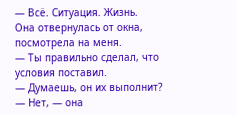— Всё. Ситуация. Жизнь.
Она отвернулась от окна, посмотрела на меня.
— Ты правильно сделал, что условия поставил.
— Думаешь, он их выполнит?
— Нет, — она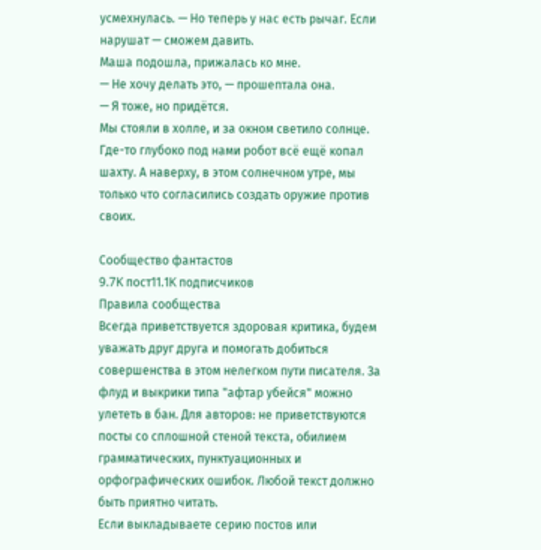усмехнулась. — Но теперь у нас есть рычаг. Если нарушат — сможем давить.
Маша подошла, прижалась ко мне.
— Не хочу делать это, — прошептала она.
— Я тоже, но придётся.
Мы стояли в холле, и за окном светило солнце. Где-то глубоко под нами робот всё ещё копал шахту. А наверху, в этом солнечном утре, мы только что согласились создать оружие против своих.

Сообщество фантастов
9.7K пост11.1K подписчиков
Правила сообщества
Всегда приветствуется здоровая критика, будем уважать друг друга и помогать добиться совершенства в этом нелегком пути писателя. За флуд и выкрики типа "афтар убейся" можно улететь в бан. Для авторов: не приветствуются посты со сплошной стеной текста, обилием грамматических, пунктуационных и орфографических ошибок. Любой текст должно быть приятно читать.
Если выкладываете серию постов или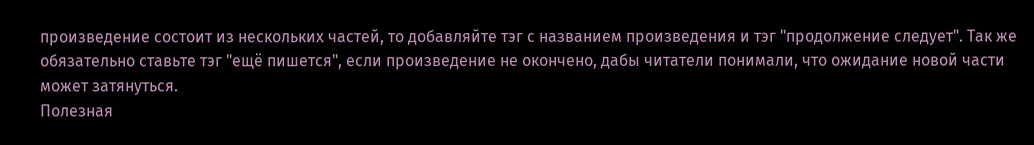произведение состоит из нескольких частей, то добавляйте тэг с названием произведения и тэг "продолжение следует". Так же обязательно ставьте тэг "ещё пишется", если произведение не окончено, дабы читатели понимали, что ожидание новой части может затянуться.
Полезная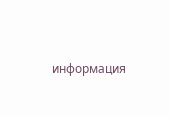информация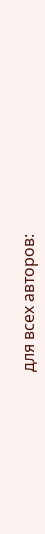для всех авторов: